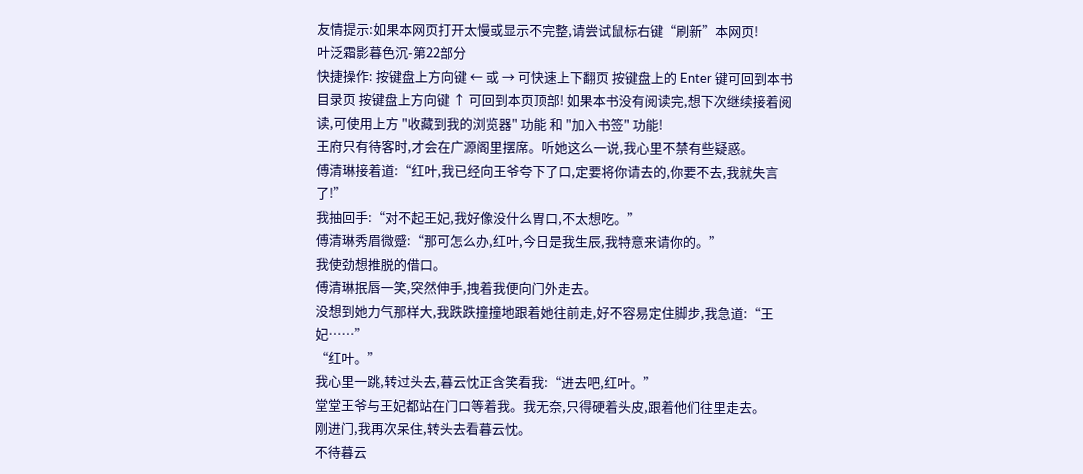友情提示:如果本网页打开太慢或显示不完整,请尝试鼠标右键“刷新”本网页!
叶泛霜影暮色沉-第22部分
快捷操作: 按键盘上方向键 ← 或 → 可快速上下翻页 按键盘上的 Enter 键可回到本书目录页 按键盘上方向键 ↑ 可回到本页顶部! 如果本书没有阅读完,想下次继续接着阅读,可使用上方 "收藏到我的浏览器" 功能 和 "加入书签" 功能!
王府只有待客时,才会在广源阁里摆席。听她这么一说,我心里不禁有些疑惑。
傅清琳接着道:“红叶,我已经向王爷夸下了口,定要将你请去的,你要不去,我就失言了!”
我抽回手:“对不起王妃,我好像没什么胃口,不太想吃。”
傅清琳秀眉微蹙:“那可怎么办,红叶,今日是我生辰,我特意来请你的。”
我使劲想推脱的借口。
傅清琳抿唇一笑,突然伸手,拽着我便向门外走去。
没想到她力气那样大,我跌跌撞撞地跟着她往前走,好不容易定住脚步,我急道:“王妃……”
“红叶。”
我心里一跳,转过头去,暮云忱正含笑看我:“进去吧,红叶。”
堂堂王爷与王妃都站在门口等着我。我无奈,只得硬着头皮,跟着他们往里走去。
刚进门,我再次呆住,转头去看暮云忱。
不待暮云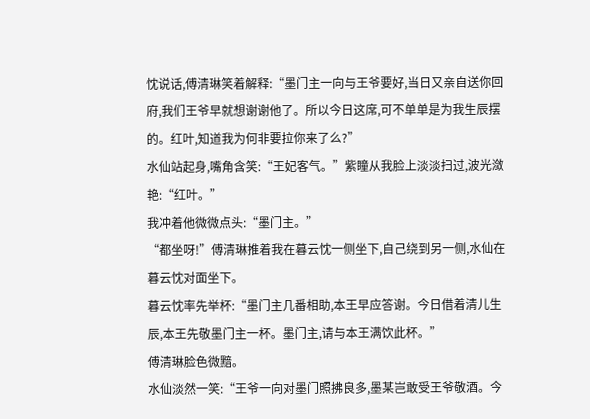忱说话,傅清琳笑着解释:“墨门主一向与王爷要好,当日又亲自送你回府,我们王爷早就想谢谢他了。所以今日这席,可不单单是为我生辰摆的。红叶,知道我为何非要拉你来了么?”
水仙站起身,嘴角含笑:“王妃客气。”紫瞳从我脸上淡淡扫过,波光潋艳:“红叶。”
我冲着他微微点头:“墨门主。”
“都坐呀!”傅清琳推着我在暮云忱一侧坐下,自己绕到另一侧,水仙在暮云忱对面坐下。
暮云忱率先举杯:“墨门主几番相助,本王早应答谢。今日借着清儿生辰,本王先敬墨门主一杯。墨门主,请与本王满饮此杯。”
傅清琳脸色微黯。
水仙淡然一笑:“王爷一向对墨门照拂良多,墨某岂敢受王爷敬酒。今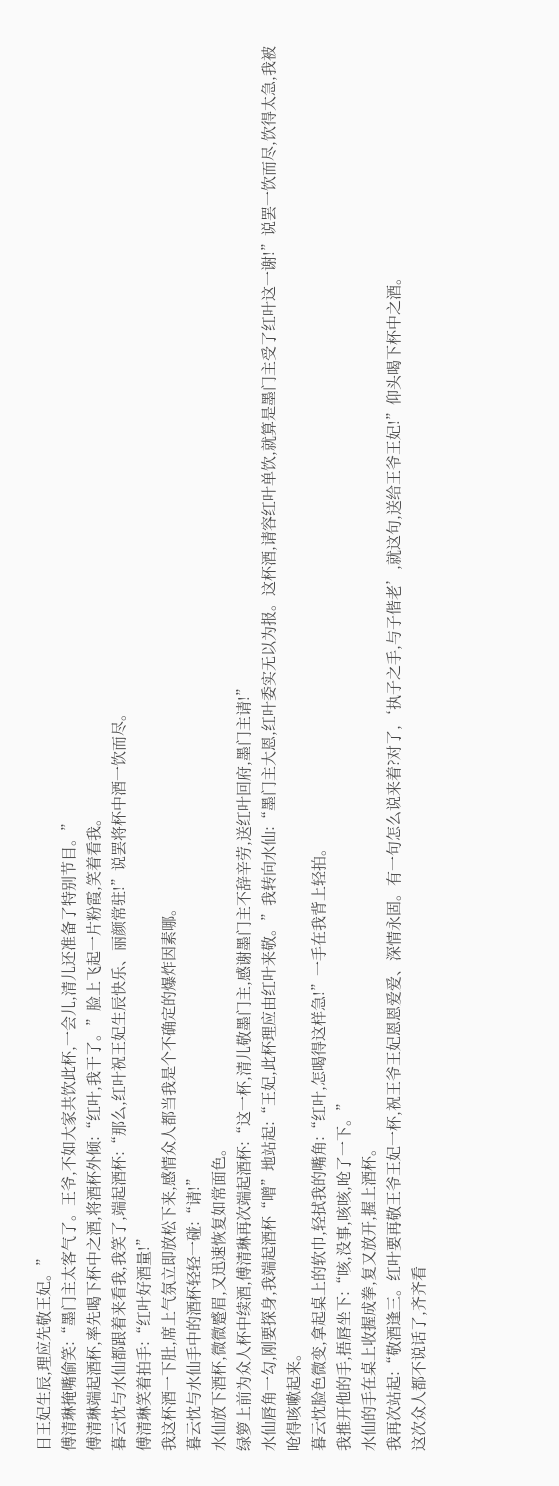日王妃生辰,理应先敬王妃。”
傅清琳掩嘴偷笑:“墨门主太客气了。王爷,不如大家共饮此杯,一会儿,清儿还准备了特别节目。”
傅清琳端起酒杯,率先喝下杯中之酒,将酒杯外倾:“红叶,我干了。”脸上飞起一片粉霞,笑着看我。
暮云忱与水仙都跟着来看我,我笑了,端起酒杯:“那么,红叶祝王妃生辰快乐、丽颜常驻!”说罢将杯中酒一饮而尽。
傅清琳笑着拍手:“红叶好酒量!”
我这杯酒一下肚,席上气氛立即放松下来,感情众人都当我是个不确定的爆炸因素哪。
暮云忱与水仙手中的酒杯轻轻一碰:“请!”
水仙放下酒杯,微微蹙眉,又迅速恢复如常面色。
绿箩上前为众人杯中续酒,傅清琳再次端起酒杯:“这一杯,清儿敬墨门主,感谢墨门主不辞辛劳,送红叶回府,墨门主请!”
水仙唇角一勾,刚要探身,我端起酒杯“噌”地站起:“王妃,此杯理应由红叶来敬。”我转向水仙:“墨门主大恩,红叶委实无以为报。这杯酒,请容红叶单饮,就算是墨门主受了红叶这一谢!”说罢一饮而尽,饮得太急,我被呛得咳嗽起来。
暮云忱脸色微变,拿起桌上的软巾,轻拭我的嘴角:“红叶,怎喝得这样急!”一手在我背上轻拍。
我推开他的手,捂唇坐下:“咳,没事,咳咳,呛了一下。”
水仙的手在桌上收握成拳,复又放开,握上酒杯。
我再次站起:“敬酒逢三。红叶要再敬王爷王妃一杯,祝王爷王妃恩恩爱爱、深情永固。有一句怎么说来着?对了,‘执子之手,与子偕老’,就这句,送给王爷王妃!”仰头喝下杯中之酒。
这次众人都不说话了,齐齐看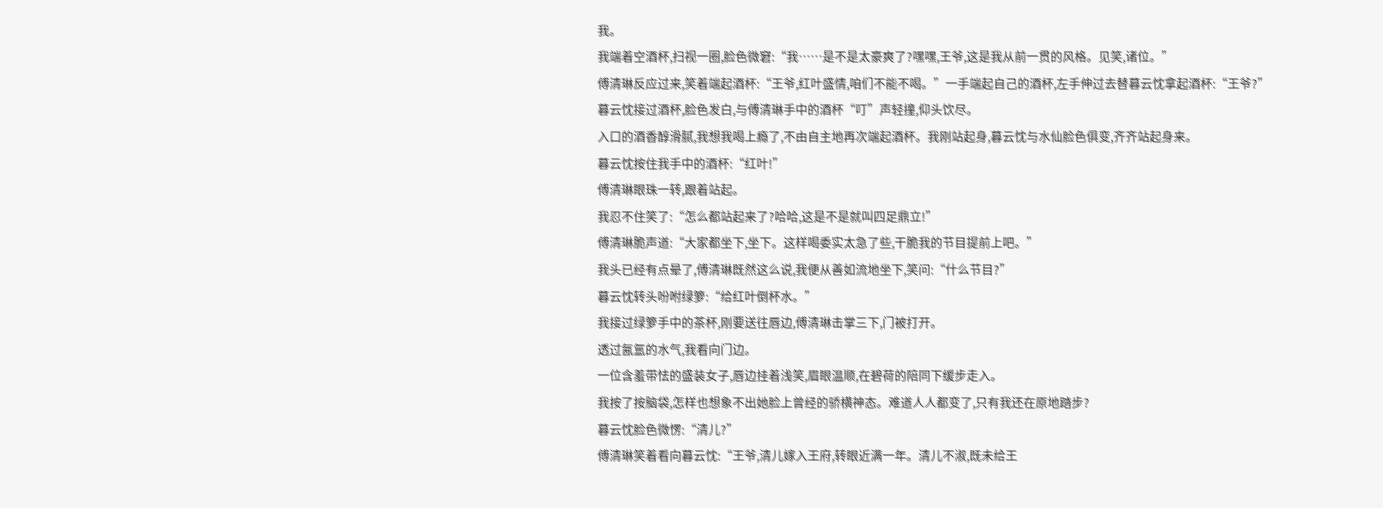我。
我端着空酒杯,扫视一圈,脸色微窘:“我……是不是太豪爽了?嘿嘿,王爷,这是我从前一贯的风格。见笑,诸位。”
傅清琳反应过来,笑着端起酒杯:“王爷,红叶盛情,咱们不能不喝。”一手端起自己的酒杯,左手伸过去替暮云忱拿起酒杯:“王爷?”
暮云忱接过酒杯,脸色发白,与傅清琳手中的酒杯“叮”声轻撞,仰头饮尽。
入口的酒香醇滑腻,我想我喝上瘾了,不由自主地再次端起酒杯。我刚站起身,暮云忱与水仙脸色俱变,齐齐站起身来。
暮云忱按住我手中的酒杯:“红叶!”
傅清琳眼珠一转,跟着站起。
我忍不住笑了:“怎么都站起来了?哈哈,这是不是就叫四足鼎立!”
傅清琳脆声道:“大家都坐下,坐下。这样喝委实太急了些,干脆我的节目提前上吧。”
我头已经有点晕了,傅清琳既然这么说,我便从善如流地坐下,笑问:“什么节目?”
暮云忱转头吩咐绿箩:“给红叶倒杯水。”
我接过绿箩手中的茶杯,刚要送往唇边,傅清琳击掌三下,门被打开。
透过氤氲的水气,我看向门边。
一位含羞带怯的盛装女子,唇边挂着浅笑,眉眼温顺,在碧荷的陪同下缓步走入。
我按了按脑袋,怎样也想象不出她脸上曾经的骄横神态。难道人人都变了,只有我还在原地踏步?
暮云忱脸色微愣:“清儿?”
傅清琳笑着看向暮云忱:“王爷,清儿嫁入王府,转眼近满一年。清儿不淑,既未给王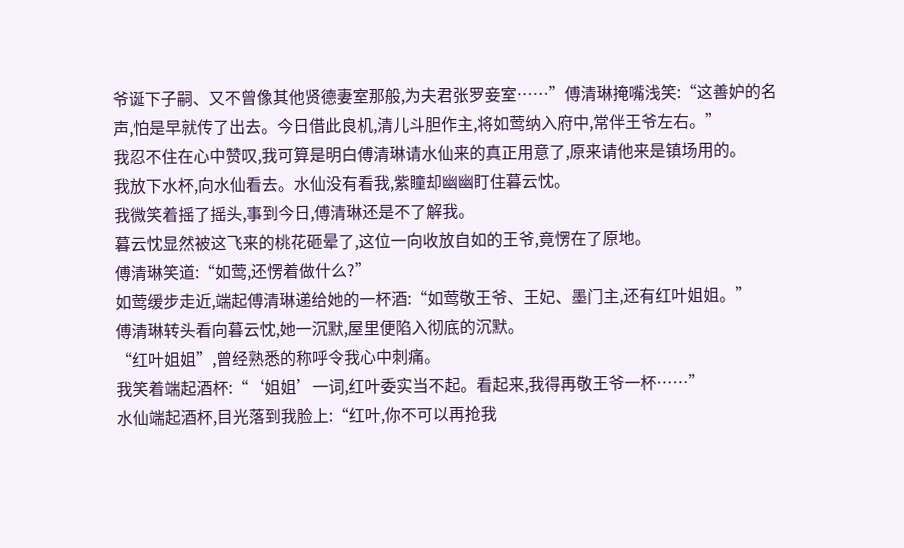爷诞下子嗣、又不曾像其他贤德妻室那般,为夫君张罗妾室……”傅清琳掩嘴浅笑:“这善妒的名声,怕是早就传了出去。今日借此良机,清儿斗胆作主,将如莺纳入府中,常伴王爷左右。”
我忍不住在心中赞叹,我可算是明白傅清琳请水仙来的真正用意了,原来请他来是镇场用的。
我放下水杯,向水仙看去。水仙没有看我,紫瞳却幽幽盯住暮云忱。
我微笑着摇了摇头,事到今日,傅清琳还是不了解我。
暮云忱显然被这飞来的桃花砸晕了,这位一向收放自如的王爷,竟愣在了原地。
傅清琳笑道:“如莺,还愣着做什么?”
如莺缓步走近,端起傅清琳递给她的一杯酒:“如莺敬王爷、王妃、墨门主,还有红叶姐姐。”
傅清琳转头看向暮云忱,她一沉默,屋里便陷入彻底的沉默。
“红叶姐姐”,曾经熟悉的称呼令我心中刺痛。
我笑着端起酒杯:“‘姐姐’一词,红叶委实当不起。看起来,我得再敬王爷一杯……”
水仙端起酒杯,目光落到我脸上:“红叶,你不可以再抢我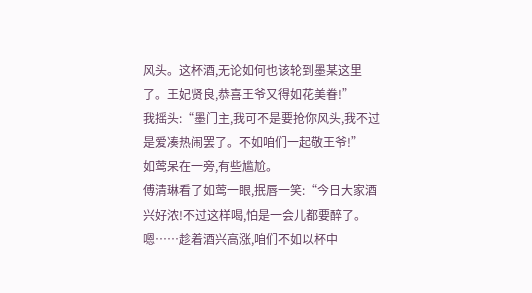风头。这杯酒,无论如何也该轮到墨某这里了。王妃贤良,恭喜王爷又得如花美眷!”
我摇头:“墨门主,我可不是要抢你风头,我不过是爱凑热闹罢了。不如咱们一起敬王爷!”
如莺呆在一旁,有些尴尬。
傅清琳看了如莺一眼,抿唇一笑:“今日大家酒兴好浓!不过这样喝,怕是一会儿都要醉了。嗯……趁着酒兴高涨,咱们不如以杯中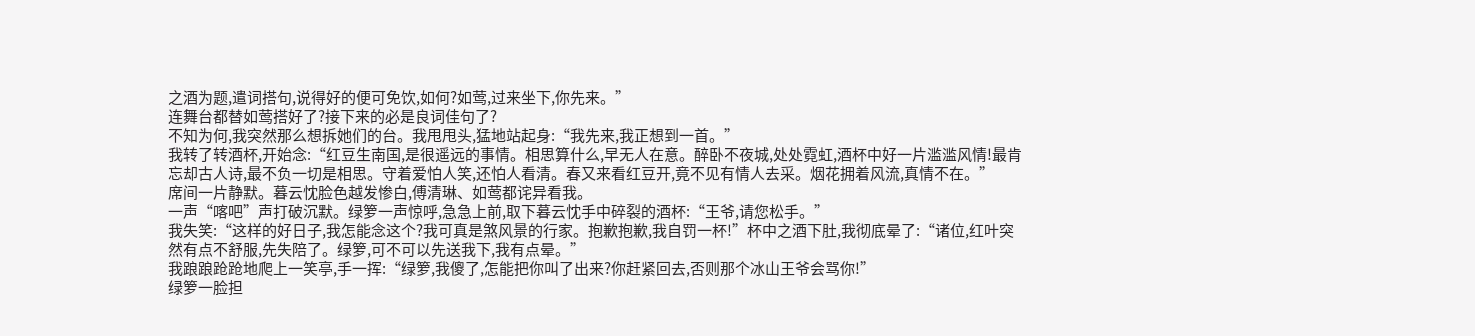之酒为题,遣词搭句,说得好的便可免饮,如何?如莺,过来坐下,你先来。”
连舞台都替如莺搭好了?接下来的必是良词佳句了?
不知为何,我突然那么想拆她们的台。我甩甩头,猛地站起身:“我先来,我正想到一首。”
我转了转酒杯,开始念:“红豆生南国,是很遥远的事情。相思算什么,早无人在意。醉卧不夜城,处处霓虹,酒杯中好一片滥滥风情!最肯忘却古人诗,最不负一切是相思。守着爱怕人笑,还怕人看清。春又来看红豆开,竟不见有情人去采。烟花拥着风流,真情不在。”
席间一片静默。暮云忱脸色越发惨白,傅清琳、如莺都诧异看我。
一声“喀吧”声打破沉默。绿箩一声惊呼,急急上前,取下暮云忱手中碎裂的酒杯:“王爷,请您松手。”
我失笑:“这样的好日子,我怎能念这个?我可真是煞风景的行家。抱歉抱歉,我自罚一杯!”杯中之酒下肚,我彻底晕了:“诸位,红叶突然有点不舒服,先失陪了。绿箩,可不可以先送我下,我有点晕。”
我踉踉跄跄地爬上一笑亭,手一挥:“绿箩,我傻了,怎能把你叫了出来?你赶紧回去,否则那个冰山王爷会骂你!”
绿箩一脸担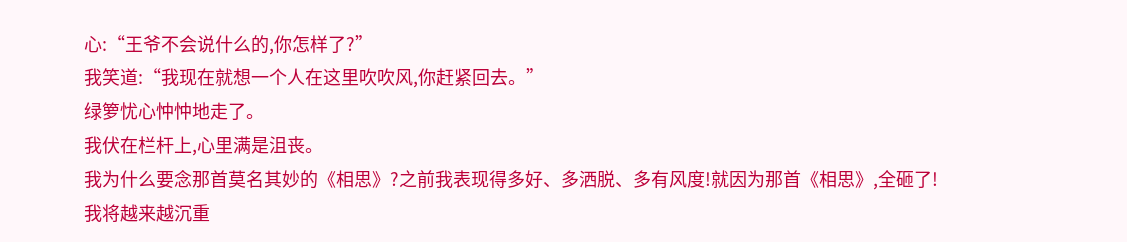心:“王爷不会说什么的,你怎样了?”
我笑道:“我现在就想一个人在这里吹吹风,你赶紧回去。”
绿箩忧心忡忡地走了。
我伏在栏杆上,心里满是沮丧。
我为什么要念那首莫名其妙的《相思》?之前我表现得多好、多洒脱、多有风度!就因为那首《相思》,全砸了!
我将越来越沉重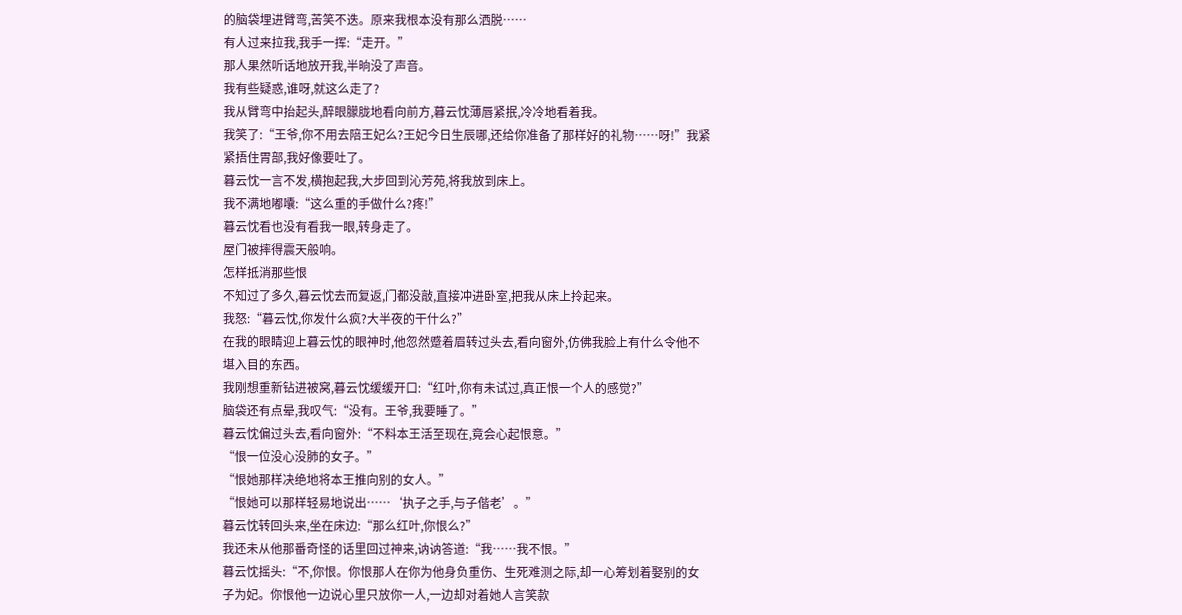的脑袋埋进臂弯,苦笑不迭。原来我根本没有那么洒脱……
有人过来拉我,我手一挥:“走开。”
那人果然听话地放开我,半晌没了声音。
我有些疑惑,谁呀,就这么走了?
我从臂弯中抬起头,醉眼朦胧地看向前方,暮云忱薄唇紧抿,冷冷地看着我。
我笑了:“王爷,你不用去陪王妃么?王妃今日生辰哪,还给你准备了那样好的礼物……呀!”我紧紧捂住胃部,我好像要吐了。
暮云忱一言不发,横抱起我,大步回到沁芳苑,将我放到床上。
我不满地嘟囔:“这么重的手做什么?疼!”
暮云忱看也没有看我一眼,转身走了。
屋门被摔得震天般响。
怎样抵消那些恨
不知过了多久,暮云忱去而复返,门都没敲,直接冲进卧室,把我从床上拎起来。
我怒:“暮云忱,你发什么疯?大半夜的干什么?”
在我的眼睛迎上暮云忱的眼神时,他忽然蹙着眉转过头去,看向窗外,仿佛我脸上有什么令他不堪入目的东西。
我刚想重新钻进被窝,暮云忱缓缓开口:“红叶,你有未试过,真正恨一个人的感觉?”
脑袋还有点晕,我叹气:“没有。王爷,我要睡了。”
暮云忱偏过头去,看向窗外:“不料本王活至现在,竟会心起恨意。”
“恨一位没心没肺的女子。”
“恨她那样决绝地将本王推向别的女人。”
“恨她可以那样轻易地说出……‘执子之手,与子偕老’。”
暮云忱转回头来,坐在床边:“那么红叶,你恨么?”
我还未从他那番奇怪的话里回过神来,讷讷答道:“我……我不恨。”
暮云忱摇头:“不,你恨。你恨那人在你为他身负重伤、生死难测之际,却一心筹划着娶别的女子为妃。你恨他一边说心里只放你一人,一边却对着她人言笑款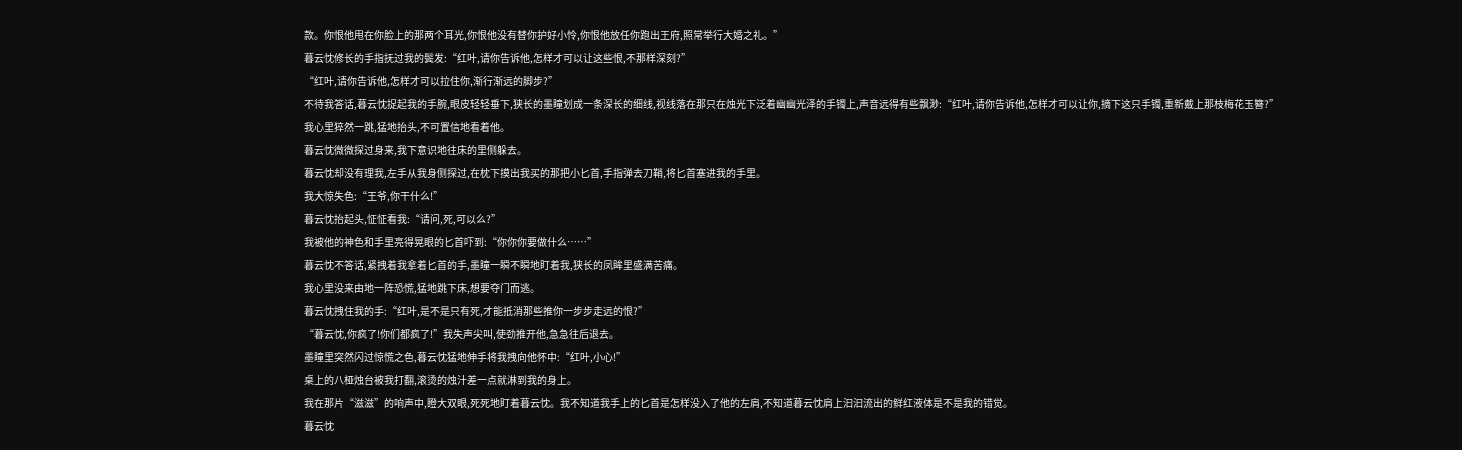款。你恨他甩在你脸上的那两个耳光,你恨他没有替你护好小怜,你恨他放任你跑出王府,照常举行大婚之礼。”
暮云忱修长的手指抚过我的鬓发:“红叶,请你告诉他,怎样才可以让这些恨,不那样深刻?”
“红叶,请你告诉他,怎样才可以拉住你,渐行渐远的脚步?”
不待我答话,暮云忱捉起我的手腕,眼皮轻轻垂下,狭长的墨瞳划成一条深长的细线,视线落在那只在烛光下泛着幽幽光泽的手镯上,声音远得有些飘渺:“红叶,请你告诉他,怎样才可以让你,摘下这只手镯,重新戴上那枝梅花玉簪?”
我心里猝然一跳,猛地抬头,不可置信地看着他。
暮云忱微微探过身来,我下意识地往床的里侧躲去。
暮云忱却没有理我,左手从我身侧探过,在枕下摸出我买的那把小匕首,手指弹去刀鞘,将匕首塞进我的手里。
我大惊失色:“王爷,你干什么!”
暮云忱抬起头,怔怔看我:“请问,死,可以么?”
我被他的神色和手里亮得晃眼的匕首吓到:“你你你要做什么……”
暮云忱不答话,紧拽着我拿着匕首的手,墨瞳一瞬不瞬地盯着我,狭长的凤眸里盛满苦痛。
我心里没来由地一阵恐慌,猛地跳下床,想要夺门而逃。
暮云忱拽住我的手:“红叶,是不是只有死,才能抵消那些推你一步步走远的恨?”
“暮云忱,你疯了!你们都疯了!”我失声尖叫,使劲推开他,急急往后退去。
墨瞳里突然闪过惊慌之色,暮云忱猛地伸手将我拽向他怀中:“红叶,小心!”
桌上的八桠烛台被我打翻,滚烫的烛汁差一点就淋到我的身上。
我在那片“滋滋”的响声中,瞪大双眼,死死地盯着暮云忱。我不知道我手上的匕首是怎样没入了他的左肩,不知道暮云忱肩上汩汩流出的鲜红液体是不是我的错觉。
暮云忱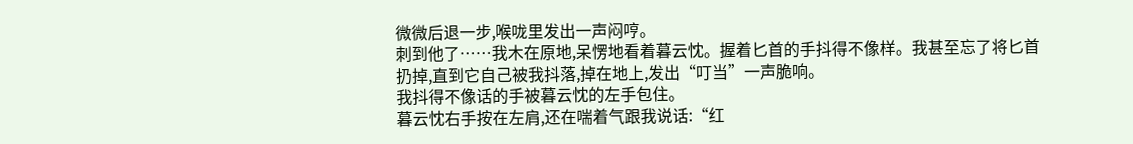微微后退一步,喉咙里发出一声闷哼。
刺到他了……我木在原地,呆愣地看着暮云忱。握着匕首的手抖得不像样。我甚至忘了将匕首扔掉,直到它自己被我抖落,掉在地上,发出“叮当”一声脆响。
我抖得不像话的手被暮云忱的左手包住。
暮云忱右手按在左肩,还在喘着气跟我说话:“红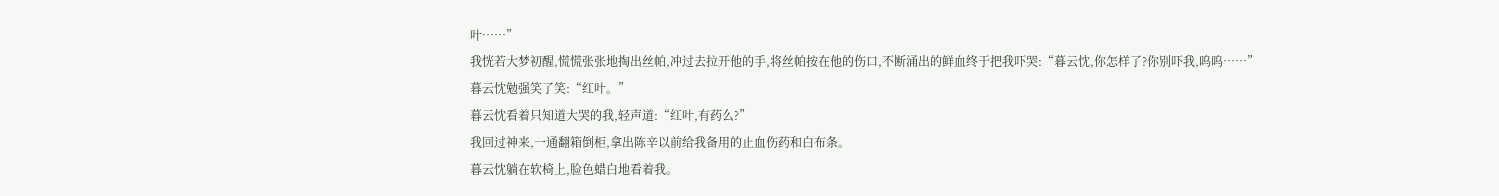叶……”
我恍若大梦初醒,慌慌张张地掏出丝帕,冲过去拉开他的手,将丝帕按在他的伤口,不断涌出的鲜血终于把我吓哭:“暮云忱,你怎样了?你别吓我,呜呜……”
暮云忱勉强笑了笑:“红叶。”
暮云忱看着只知道大哭的我,轻声道:“红叶,有药么?”
我回过神来,一通翻箱倒柜,拿出陈辛以前给我备用的止血伤药和白布条。
暮云忱躺在软椅上,脸色蜡白地看着我。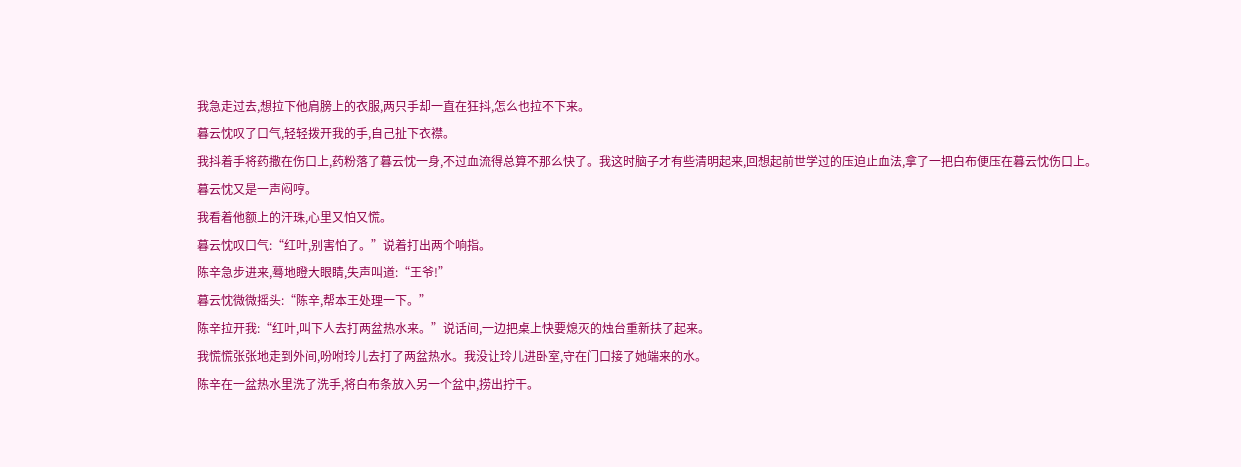我急走过去,想拉下他肩膀上的衣服,两只手却一直在狂抖,怎么也拉不下来。
暮云忱叹了口气,轻轻拨开我的手,自己扯下衣襟。
我抖着手将药撒在伤口上,药粉落了暮云忱一身,不过血流得总算不那么快了。我这时脑子才有些清明起来,回想起前世学过的压迫止血法,拿了一把白布便压在暮云忱伤口上。
暮云忱又是一声闷哼。
我看着他额上的汗珠,心里又怕又慌。
暮云忱叹口气:“红叶,别害怕了。”说着打出两个响指。
陈辛急步进来,蓦地瞪大眼睛,失声叫道:“王爷!”
暮云忱微微摇头:“陈辛,帮本王处理一下。”
陈辛拉开我:“红叶,叫下人去打两盆热水来。”说话间,一边把桌上快要熄灭的烛台重新扶了起来。
我慌慌张张地走到外间,吩咐玲儿去打了两盆热水。我没让玲儿进卧室,守在门口接了她端来的水。
陈辛在一盆热水里洗了洗手,将白布条放入另一个盆中,捞出拧干。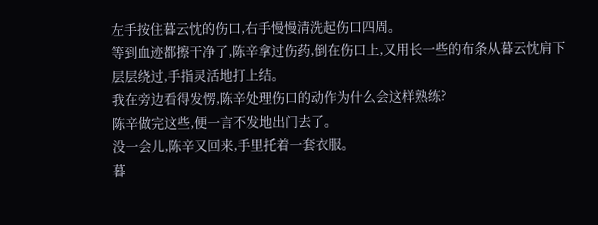左手按住暮云忱的伤口,右手慢慢清洗起伤口四周。
等到血迹都擦干净了,陈辛拿过伤药,倒在伤口上,又用长一些的布条从暮云忱肩下层层绕过,手指灵活地打上结。
我在旁边看得发愣,陈辛处理伤口的动作为什么会这样熟练?
陈辛做完这些,便一言不发地出门去了。
没一会儿,陈辛又回来,手里托着一套衣服。
暮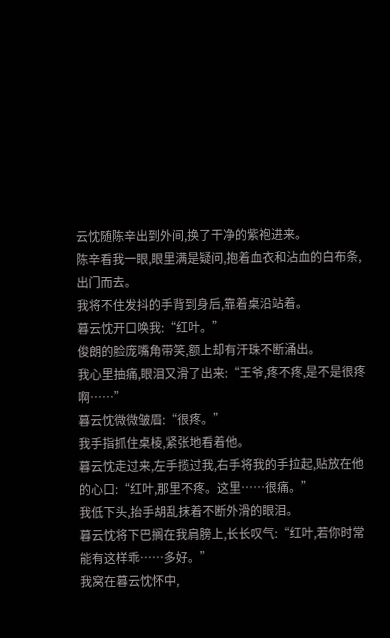云忱随陈辛出到外间,换了干净的紫袍进来。
陈辛看我一眼,眼里满是疑问,抱着血衣和沾血的白布条,出门而去。
我将不住发抖的手背到身后,靠着桌沿站着。
暮云忱开口唤我:“红叶。”
俊朗的脸庞嘴角带笑,额上却有汗珠不断涌出。
我心里抽痛,眼泪又滑了出来:“王爷,疼不疼,是不是很疼啊……”
暮云忱微微皱眉:“很疼。”
我手指抓住桌棱,紧张地看着他。
暮云忱走过来,左手揽过我,右手将我的手拉起,贴放在他的心口:“红叶,那里不疼。这里……很痛。”
我低下头,抬手胡乱抹着不断外滑的眼泪。
暮云忱将下巴搁在我肩膀上,长长叹气:“红叶,若你时常能有这样乖……多好。”
我窝在暮云忱怀中,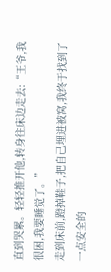直到哭累。轻轻推开他,转身往床边走去:“王爷,我很困,我要睡觉了。”
走到床前,蹬掉鞋子,把自己埋进被窝,我终于找到了一点安全的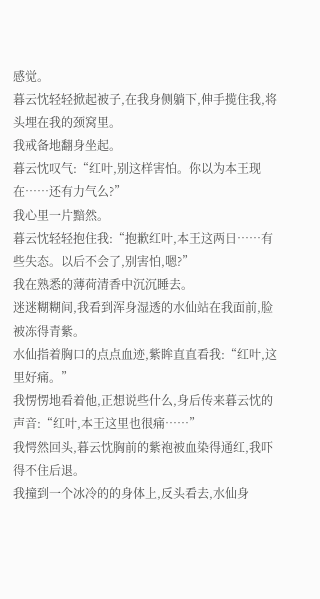感觉。
暮云忱轻轻掀起被子,在我身侧躺下,伸手揽住我,将头埋在我的颈窝里。
我戒备地翻身坐起。
暮云忱叹气:“红叶,别这样害怕。你以为本王现在……还有力气么?”
我心里一片黯然。
暮云忱轻轻抱住我:“抱歉红叶,本王这两日……有些失态。以后不会了,别害怕,嗯?”
我在熟悉的薄荷清香中沉沉睡去。
迷迷糊糊间,我看到浑身湿透的水仙站在我面前,脸被冻得青紫。
水仙指着胸口的点点血迹,紫眸直直看我:“红叶,这里好痛。”
我愣愣地看着他,正想说些什么,身后传来暮云忱的声音:“红叶,本王这里也很痛……”
我愕然回头,暮云忱胸前的紫袍被血染得通红,我吓得不住后退。
我撞到一个冰冷的的身体上,反头看去,水仙身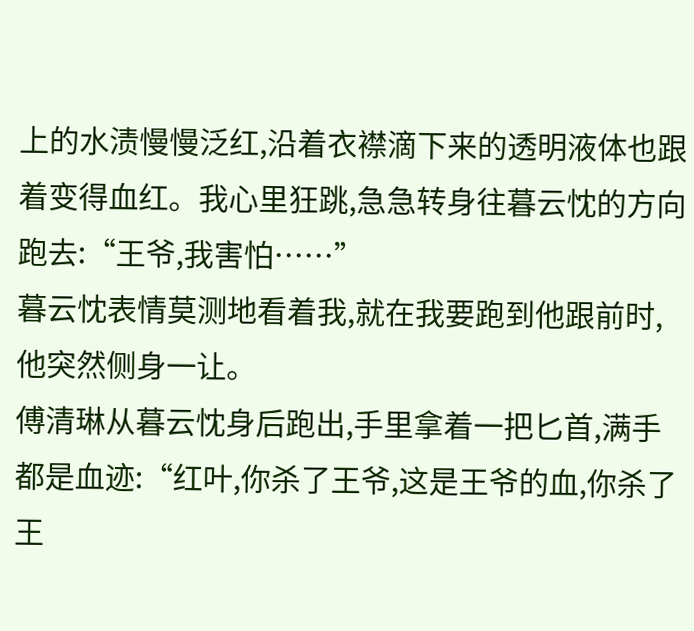上的水渍慢慢泛红,沿着衣襟滴下来的透明液体也跟着变得血红。我心里狂跳,急急转身往暮云忱的方向跑去:“王爷,我害怕……”
暮云忱表情莫测地看着我,就在我要跑到他跟前时,他突然侧身一让。
傅清琳从暮云忱身后跑出,手里拿着一把匕首,满手都是血迹:“红叶,你杀了王爷,这是王爷的血,你杀了王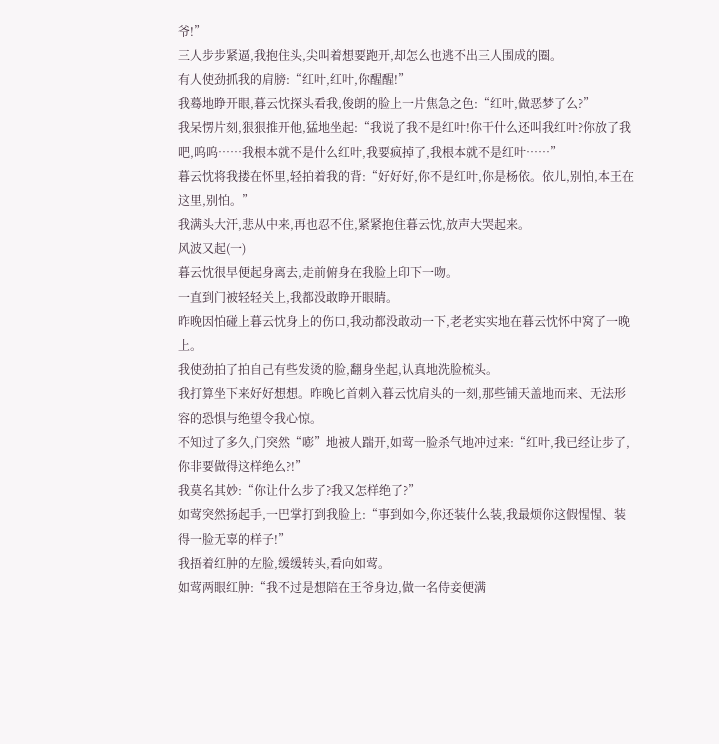爷!”
三人步步紧逼,我抱住头,尖叫着想要跑开,却怎么也逃不出三人围成的圈。
有人使劲抓我的肩膀:“红叶,红叶,你醒醒!”
我蓦地睁开眼,暮云忱探头看我,俊朗的脸上一片焦急之色:“红叶,做恶梦了么?”
我呆愣片刻,狠狠推开他,猛地坐起:“我说了我不是红叶!你干什么还叫我红叶?你放了我吧,呜呜……我根本就不是什么红叶,我要疯掉了,我根本就不是红叶……”
暮云忱将我搂在怀里,轻拍着我的背:“好好好,你不是红叶,你是杨依。依儿,别怕,本王在这里,别怕。”
我满头大汗,悲从中来,再也忍不住,紧紧抱住暮云忱,放声大哭起来。
风波又起(一)
暮云忱很早便起身离去,走前俯身在我脸上印下一吻。
一直到门被轻轻关上,我都没敢睁开眼睛。
昨晚因怕碰上暮云忱身上的伤口,我动都没敢动一下,老老实实地在暮云忱怀中窝了一晚上。
我使劲拍了拍自己有些发烫的脸,翻身坐起,认真地洗脸梳头。
我打算坐下来好好想想。昨晚匕首刺入暮云忱肩头的一刻,那些铺天盖地而来、无法形容的恐惧与绝望令我心惊。
不知过了多久,门突然“嘭”地被人踹开,如莺一脸杀气地冲过来:“红叶,我已经让步了,你非要做得这样绝么?!”
我莫名其妙:“你让什么步了?我又怎样绝了?”
如莺突然扬起手,一巴掌打到我脸上:“事到如今,你还装什么装,我最烦你这假惺惺、装得一脸无辜的样子!”
我捂着红肿的左脸,缓缓转头,看向如莺。
如莺两眼红肿:“我不过是想陪在王爷身边,做一名侍妾便满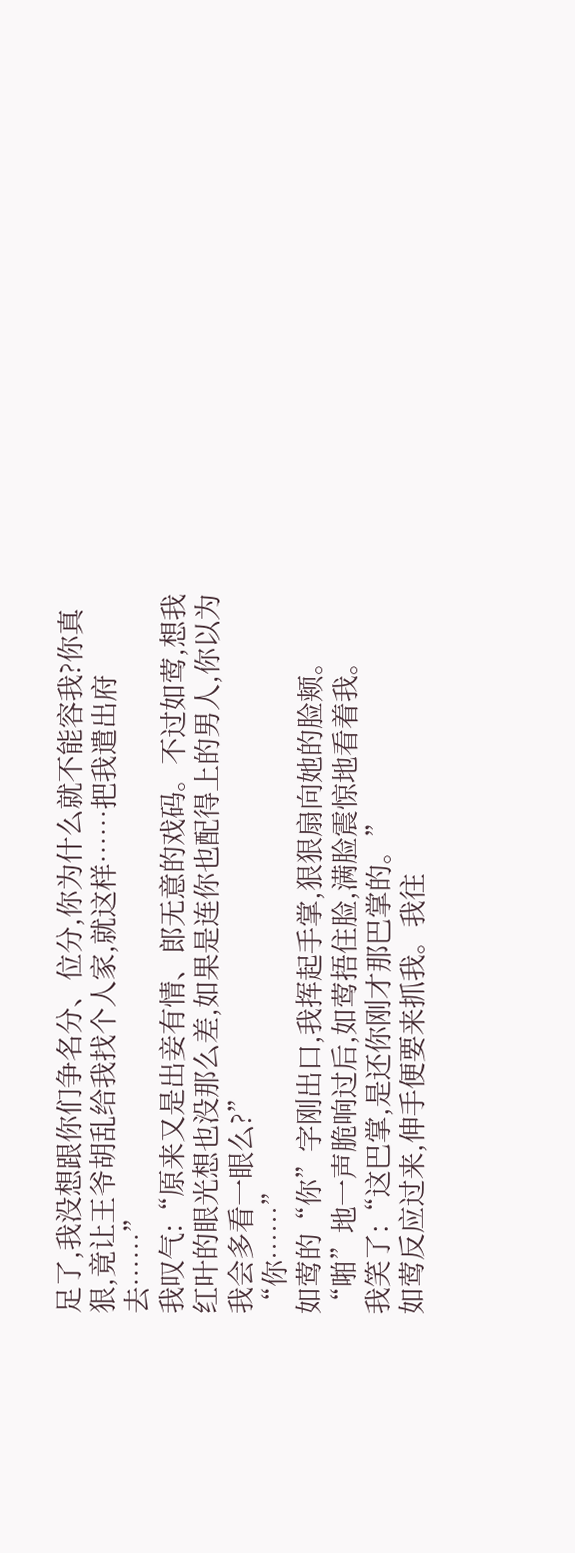足了,我没想跟你们争名分、位分,你为什么就不能容我?你真狠,竟让王爷胡乱给我找个人家,就这样……把我遣出府去……”
我叹气:“原来又是出妾有情、郎无意的戏码。不过如莺,想我红叶的眼光想也没那么差,如果是连你也配得上的男人,你以为我会多看一眼么?”
“你……”
如莺的“你”字刚出口,我挥起手掌,狠狠扇向她的脸颊。“啪”地一声脆响过后,如莺捂住脸,满脸震惊地看着我。
我笑了:“这巴掌,是还你刚才那巴掌的。”
如莺反应过来,伸手便要来抓我。我往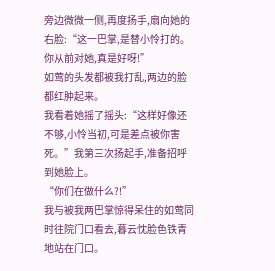旁边微微一侧,再度扬手,扇向她的右脸:“这一巴掌,是替小怜打的。你从前对她,真是好呀!”
如莺的头发都被我打乱,两边的脸都红肿起来。
我看着她摇了摇头:“这样好像还不够,小怜当初,可是差点被你害死。”我第三次扬起手,准备招呼到她脸上。
“你们在做什么?!”
我与被我两巴掌惊得呆住的如莺同时往院门口看去,暮云忱脸色铁青地站在门口。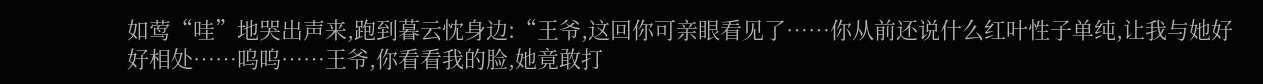如莺“哇”地哭出声来,跑到暮云忱身边:“王爷,这回你可亲眼看见了……你从前还说什么红叶性子单纯,让我与她好好相处……呜呜……王爷,你看看我的脸,她竟敢打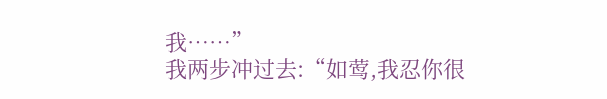我……”
我两步冲过去:“如莺,我忍你很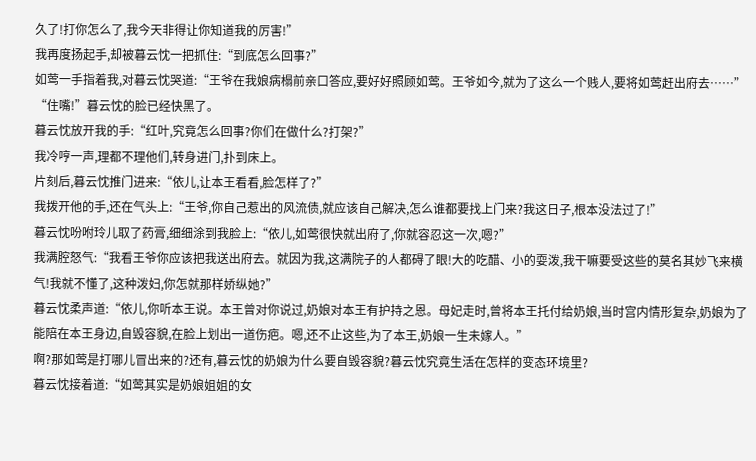久了!打你怎么了,我今天非得让你知道我的厉害!”
我再度扬起手,却被暮云忱一把抓住:“到底怎么回事?”
如莺一手指着我,对暮云忱哭道:“王爷在我娘病榻前亲口答应,要好好照顾如莺。王爷如今,就为了这么一个贱人,要将如莺赶出府去……”
“住嘴!”暮云忱的脸已经快黑了。
暮云忱放开我的手:“红叶,究竟怎么回事?你们在做什么?打架?”
我冷哼一声,理都不理他们,转身进门,扑到床上。
片刻后,暮云忱推门进来:“依儿,让本王看看,脸怎样了?”
我拨开他的手,还在气头上:“王爷,你自己惹出的风流债,就应该自己解决,怎么谁都要找上门来?我这日子,根本没法过了!”
暮云忱吩咐玲儿取了药膏,细细涂到我脸上:“依儿,如莺很快就出府了,你就容忍这一次,嗯?”
我满腔怒气:“我看王爷你应该把我送出府去。就因为我,这满院子的人都碍了眼!大的吃醋、小的耍泼,我干嘛要受这些的莫名其妙飞来横气!我就不懂了,这种泼妇,你怎就那样娇纵她?”
暮云忱柔声道:“依儿,你听本王说。本王曾对你说过,奶娘对本王有护持之恩。母妃走时,曾将本王托付给奶娘,当时宫内情形复杂,奶娘为了能陪在本王身边,自毁容貌,在脸上划出一道伤疤。嗯,还不止这些,为了本王,奶娘一生未嫁人。”
啊?那如莺是打哪儿冒出来的?还有,暮云忱的奶娘为什么要自毁容貌?暮云忱究竟生活在怎样的变态环境里?
暮云忱接着道:“如莺其实是奶娘姐姐的女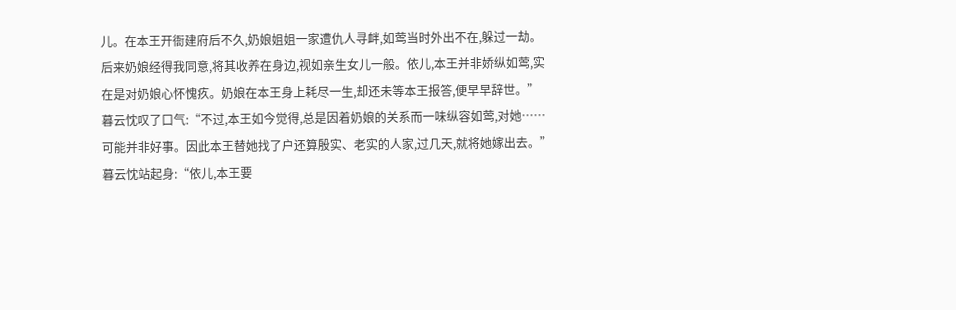儿。在本王开衙建府后不久,奶娘姐姐一家遭仇人寻衅,如莺当时外出不在,躲过一劫。后来奶娘经得我同意,将其收养在身边,视如亲生女儿一般。依儿,本王并非娇纵如莺,实在是对奶娘心怀愧疚。奶娘在本王身上耗尽一生,却还未等本王报答,便早早辞世。”
暮云忱叹了口气:“不过,本王如今觉得,总是因着奶娘的关系而一味纵容如莺,对她……可能并非好事。因此本王替她找了户还算殷实、老实的人家,过几天,就将她嫁出去。”
暮云忱站起身:“依儿,本王要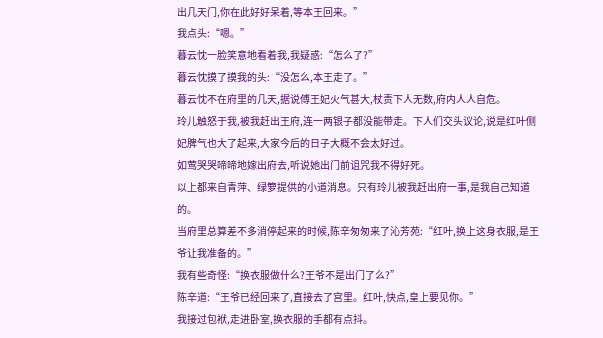出几天门,你在此好好呆着,等本王回来。”
我点头:“嗯。”
暮云忱一脸笑意地看着我,我疑惑:“怎么了?”
暮云忱摸了摸我的头:“没怎么,本王走了。”
暮云忱不在府里的几天,据说傅王妃火气甚大,杖责下人无数,府内人人自危。
玲儿触怒于我,被我赶出王府,连一两银子都没能带走。下人们交头议论,说是红叶侧妃脾气也大了起来,大家今后的日子大概不会太好过。
如莺哭哭啼啼地嫁出府去,听说她出门前诅咒我不得好死。
以上都来自青萍、绿箩提供的小道消息。只有玲儿被我赶出府一事,是我自己知道的。
当府里总算差不多消停起来的时候,陈辛匆匆来了沁芳苑:“红叶,换上这身衣服,是王爷让我准备的。”
我有些奇怪:“换衣服做什么?王爷不是出门了么?”
陈辛道:“王爷已经回来了,直接去了宫里。红叶,快点,皇上要见你。”
我接过包袱,走进卧室,换衣服的手都有点抖。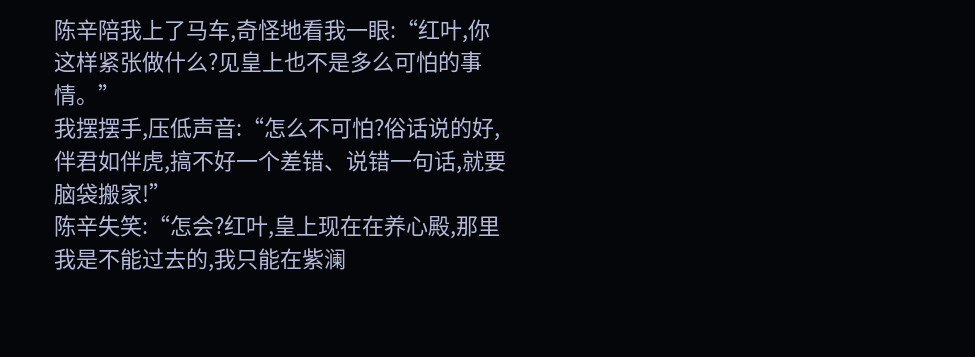陈辛陪我上了马车,奇怪地看我一眼:“红叶,你这样紧张做什么?见皇上也不是多么可怕的事情。”
我摆摆手,压低声音:“怎么不可怕?俗话说的好,伴君如伴虎,搞不好一个差错、说错一句话,就要脑袋搬家!”
陈辛失笑:“怎会?红叶,皇上现在在养心殿,那里我是不能过去的,我只能在紫澜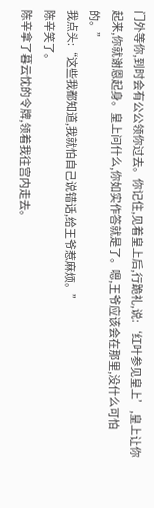门外等你,到时会有公公领你过去。你记住,见着皇上后,行跪礼,说:‘红叶参见皇上’,皇上让你起来,你就谢恩起身。皇上问什么,你如实作答就是了。嗯,王爷应该会在那里,没什么可怕的。”
我点头:“这些我都知道,我就怕自己说错话,给王爷惹麻烦。”
陈辛笑了。
陈辛拿了暮云忱的令牌,领着我往宫内走去。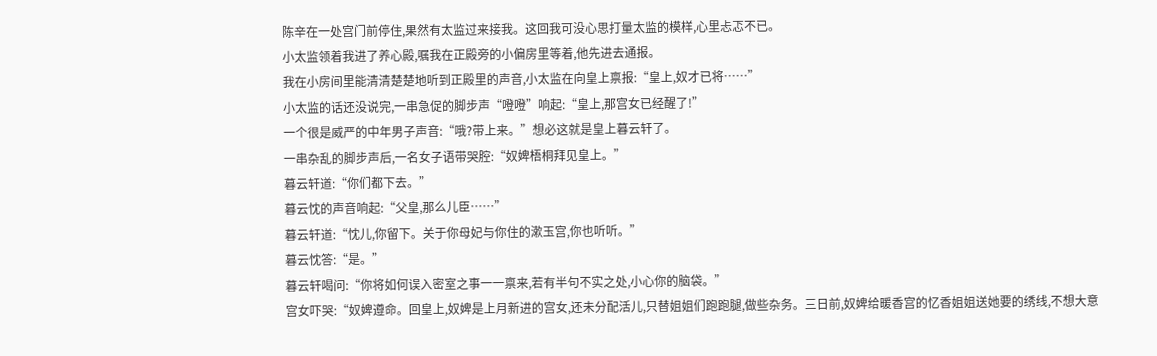陈辛在一处宫门前停住,果然有太监过来接我。这回我可没心思打量太监的模样,心里忐忑不已。
小太监领着我进了养心殿,嘱我在正殿旁的小偏房里等着,他先进去通报。
我在小房间里能清清楚楚地听到正殿里的声音,小太监在向皇上禀报:“皇上,奴才已将……”
小太监的话还没说完,一串急促的脚步声“噔噔”响起:“皇上,那宫女已经醒了!”
一个很是威严的中年男子声音:“哦?带上来。”想必这就是皇上暮云轩了。
一串杂乱的脚步声后,一名女子语带哭腔:“奴婢梧桐拜见皇上。”
暮云轩道:“你们都下去。”
暮云忱的声音响起:“父皇,那么儿臣……”
暮云轩道:“忱儿,你留下。关于你母妃与你住的漱玉宫,你也听听。”
暮云忱答:“是。”
暮云轩喝问:“你将如何误入密室之事一一禀来,若有半句不实之处,小心你的脑袋。”
宫女吓哭:“奴婢遵命。回皇上,奴婢是上月新进的宫女,还未分配活儿,只替姐姐们跑跑腿,做些杂务。三日前,奴婢给暖香宫的忆香姐姐送她要的绣线,不想大意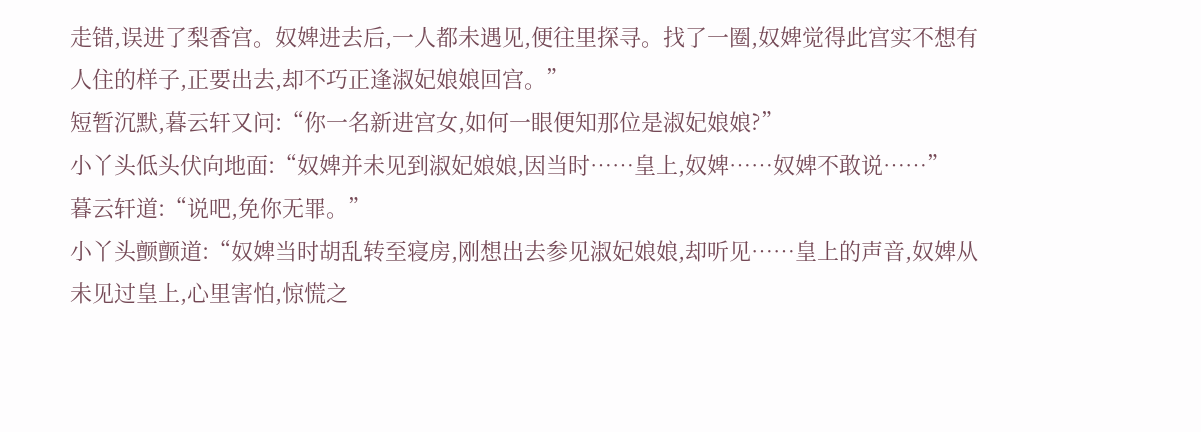走错,误进了梨香宫。奴婢进去后,一人都未遇见,便往里探寻。找了一圈,奴婢觉得此宫实不想有人住的样子,正要出去,却不巧正逢淑妃娘娘回宫。”
短暂沉默,暮云轩又问:“你一名新进宫女,如何一眼便知那位是淑妃娘娘?”
小丫头低头伏向地面:“奴婢并未见到淑妃娘娘,因当时……皇上,奴婢……奴婢不敢说……”
暮云轩道:“说吧,免你无罪。”
小丫头颤颤道:“奴婢当时胡乱转至寝房,刚想出去参见淑妃娘娘,却听见……皇上的声音,奴婢从未见过皇上,心里害怕,惊慌之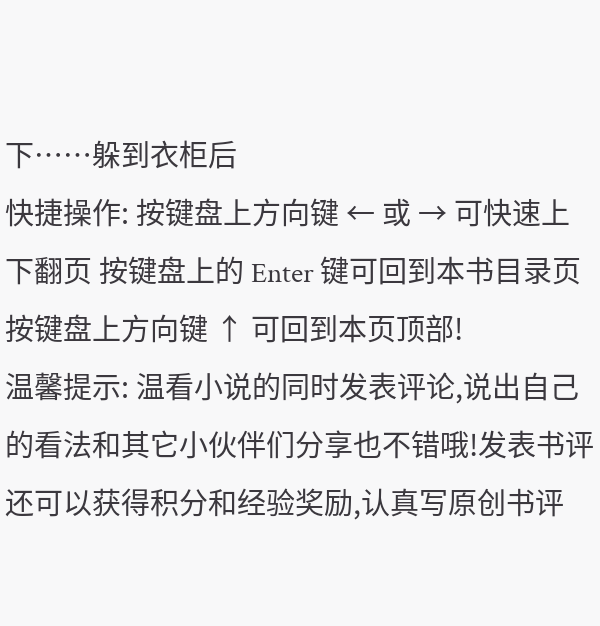下……躲到衣柜后
快捷操作: 按键盘上方向键 ← 或 → 可快速上下翻页 按键盘上的 Enter 键可回到本书目录页 按键盘上方向键 ↑ 可回到本页顶部!
温馨提示: 温看小说的同时发表评论,说出自己的看法和其它小伙伴们分享也不错哦!发表书评还可以获得积分和经验奖励,认真写原创书评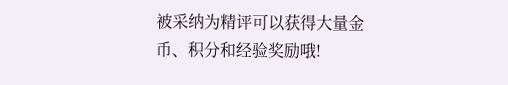被采纳为精评可以获得大量金币、积分和经验奖励哦!